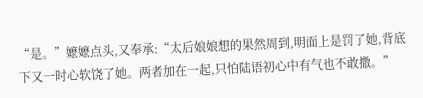“是。”嬷嬷点头,又奉承:“太后娘娘想的果然周到,明面上是罚了她,背底下又一时心软饶了她。两者加在一起,只怕陆语初心中有气也不敢撒。”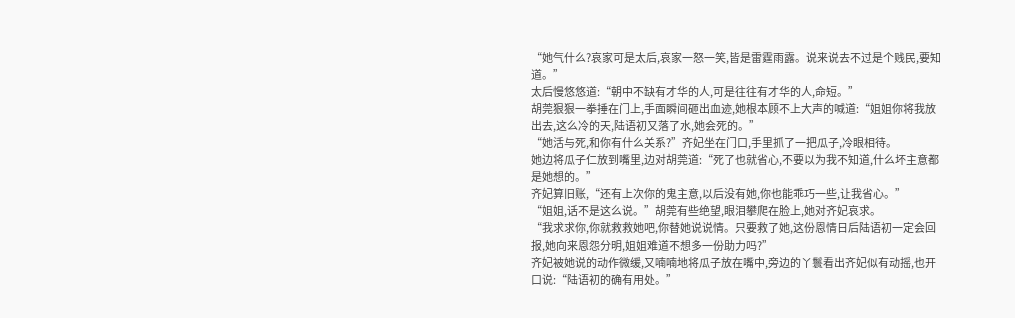“她气什么?哀家可是太后,哀家一怒一笑,皆是雷霆雨露。说来说去不过是个贱民,要知道。”
太后慢悠悠道:“朝中不缺有才华的人,可是往往有才华的人,命短。”
胡莞狠狠一拳捶在门上,手面瞬间砸出血迹,她根本顾不上大声的喊道:“姐姐你将我放出去,这么冷的天,陆语初又落了水,她会死的。”
“她活与死,和你有什么关系?”齐妃坐在门口,手里抓了一把瓜子,冷眼相待。
她边将瓜子仁放到嘴里,边对胡莞道:“死了也就省心,不要以为我不知道,什么坏主意都是她想的。”
齐妃算旧账,“还有上次你的鬼主意,以后没有她,你也能乖巧一些,让我省心。”
“姐姐,话不是这么说。”胡莞有些绝望,眼泪攀爬在脸上,她对齐妃哀求。
“我求求你,你就救救她吧,你替她说说情。只要救了她,这份恩情日后陆语初一定会回报,她向来恩怨分明,姐姐难道不想多一份助力吗?”
齐妃被她说的动作微缓,又喃喃地将瓜子放在嘴中,旁边的丫鬟看出齐妃似有动摇,也开口说:“陆语初的确有用处。”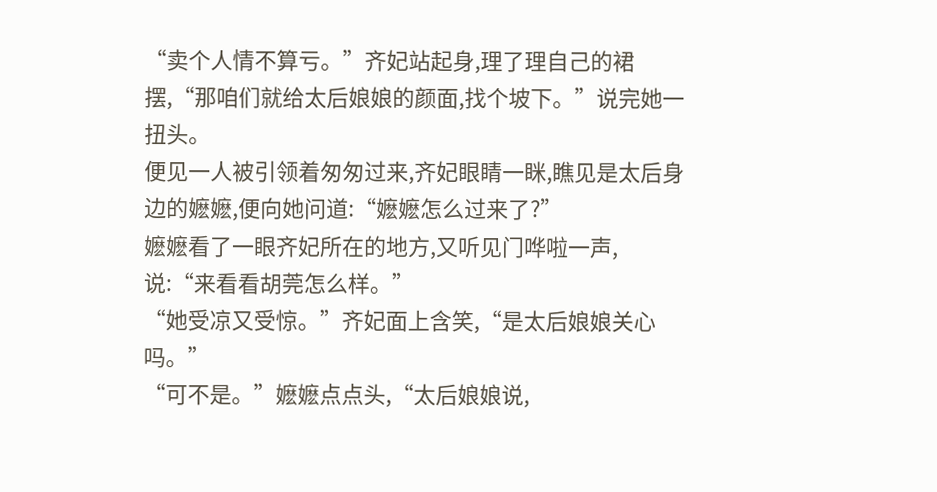“卖个人情不算亏。”齐妃站起身,理了理自己的裙摆,“那咱们就给太后娘娘的颜面,找个坡下。”说完她一扭头。
便见一人被引领着匆匆过来,齐妃眼睛一眯,瞧见是太后身边的嬷嬷,便向她问道:“嬷嬷怎么过来了?”
嬷嬷看了一眼齐妃所在的地方,又听见门哗啦一声,说:“来看看胡莞怎么样。”
“她受凉又受惊。”齐妃面上含笑,“是太后娘娘关心吗。”
“可不是。”嬷嬷点点头,“太后娘娘说,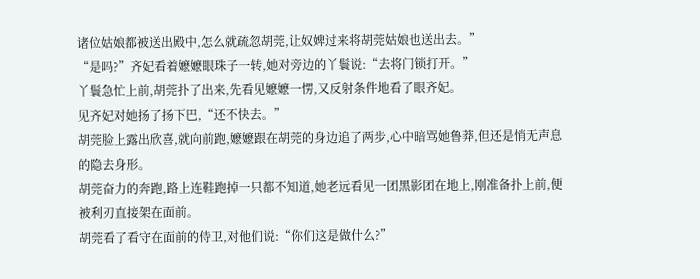诸位姑娘都被送出殿中,怎么就疏忽胡莞,让奴婢过来将胡莞姑娘也送出去。”
“是吗?”齐妃看着嬷嬷眼珠子一转,她对旁边的丫鬟说:“去将门锁打开。”
丫鬟急忙上前,胡莞扑了出来,先看见嬷嬷一愣,又反射条件地看了眼齐妃。
见齐妃对她扬了扬下巴,“还不快去。”
胡莞脸上露出欣喜,就向前跑,嬷嬷跟在胡莞的身边追了两步,心中暗骂她鲁莽,但还是悄无声息的隐去身形。
胡莞奋力的奔跑,路上连鞋跑掉一只都不知道,她老远看见一团黑影团在地上,刚准备扑上前,便被利刃直接架在面前。
胡莞看了看守在面前的侍卫,对他们说:“你们这是做什么?”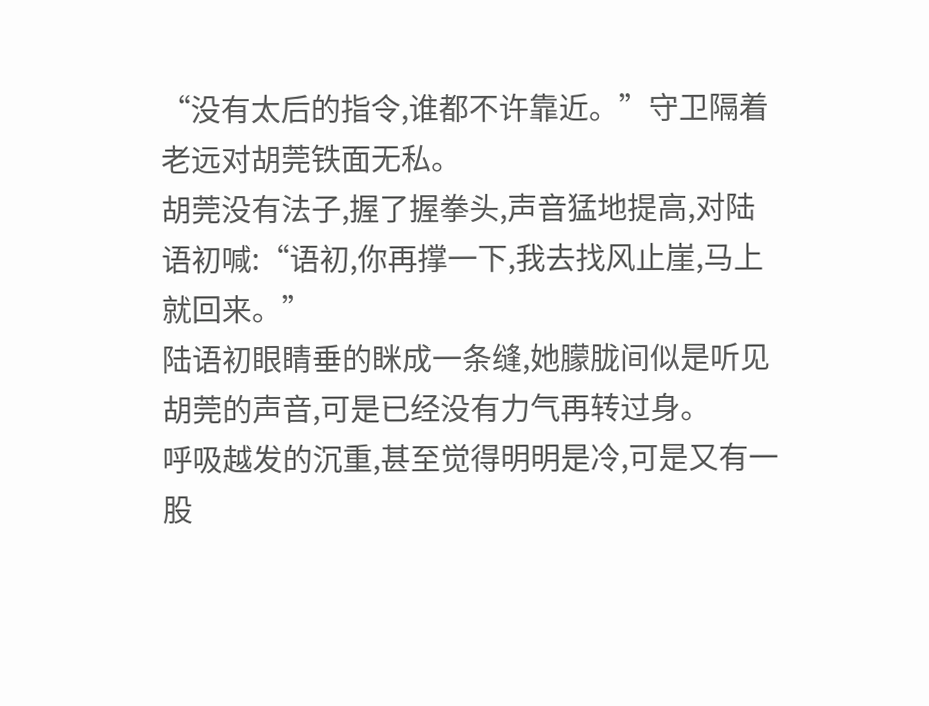“没有太后的指令,谁都不许靠近。”守卫隔着老远对胡莞铁面无私。
胡莞没有法子,握了握拳头,声音猛地提高,对陆语初喊:“语初,你再撑一下,我去找风止崖,马上就回来。”
陆语初眼睛垂的眯成一条缝,她朦胧间似是听见胡莞的声音,可是已经没有力气再转过身。
呼吸越发的沉重,甚至觉得明明是冷,可是又有一股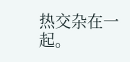热交杂在一起。